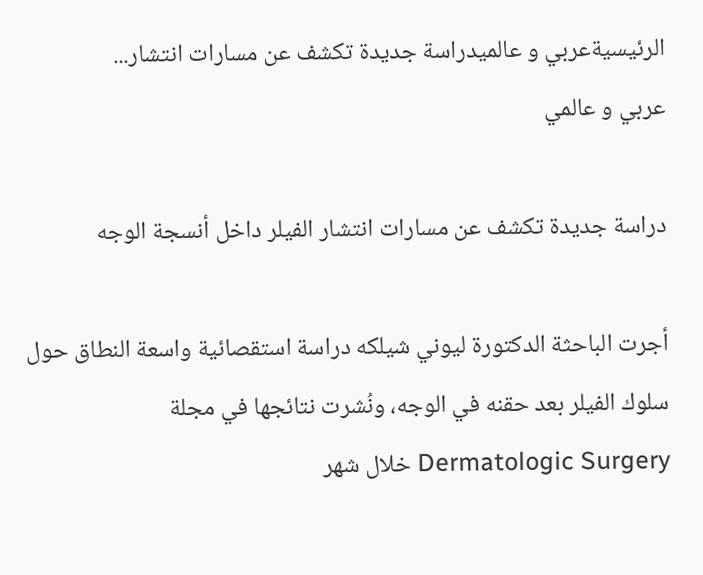الرئيسيةعربي و عالميدراسة جديدة تكشف عن مسارات انتشار...
عربي و عالمي

دراسة جديدة تكشف عن مسارات انتشار الفيلر داخل أنسجة الوجه

أجرت الباحثة الدكتورة ليوني شيلكه دراسة استقصائية واسعة النطاق حول سلوك الفيلر بعد حقنه في الوجه، ونُشرت نتائجها في مجلة Dermatologic Surgery خلال شهر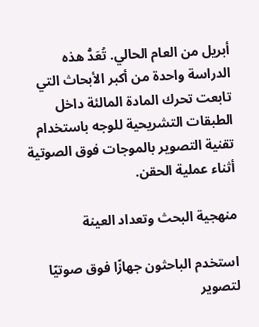أبريل من العام الحالي. تُعَدُّ هذه الدراسة واحدة من أكبر الأبحاث التي تابعت تحرك المادة المالئة داخل الطبقات التشريحية للوجه باستخدام تقنية التصوير بالموجات فوق الصوتية أثناء عملية الحقن.

منهجية البحث وتعداد العينة

استخدم الباحثون جهازًا فوق صوتيًا لتصوير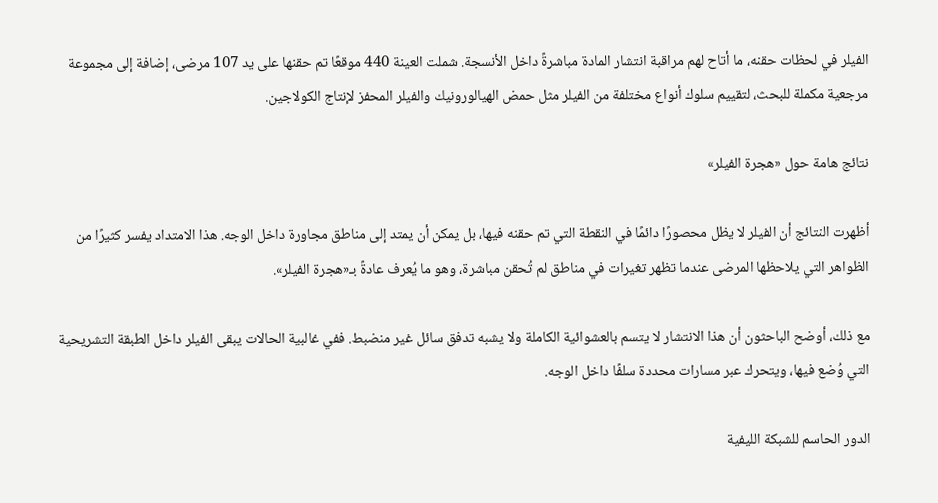الفيلر في لحظات حقنه، ما أتاح لهم مراقبة انتشار المادة مباشرةً داخل الأنسجة. شملت العينة 440 موقعًا تم حقنها على يد 107 مرضى، إضافة إلى مجموعة مرجعية مكملة للبحث، لتقييم سلوك أنواع مختلفة من الفيلر مثل حمض الهيالورونيك والفيلر المحفز لإنتاج الكولاجين.

نتائج هامة حول «هجرة الفيلر»

أظهرت النتائج أن الفيلر لا يظل محصورًا دائمًا في النقطة التي تم حقنه فيها، بل يمكن أن يمتد إلى مناطق مجاورة داخل الوجه. هذا الامتداد يفسر كثيرًا من الظواهر التي يلاحظها المرضى عندما تظهر تغيرات في مناطق لم تُحقن مباشرة، وهو ما يُعرف عادةً بـ«هجرة الفيلر».

مع ذلك، أوضح الباحثون أن هذا الانتشار لا يتسم بالعشوائية الكاملة ولا يشبه تدفق سائل غير منضبط. ففي غالبية الحالات يبقى الفيلر داخل الطبقة التشريحية التي وُضع فيها، ويتحرك عبر مسارات محددة سلفًا داخل الوجه.

الدور الحاسم للشبكة الليفية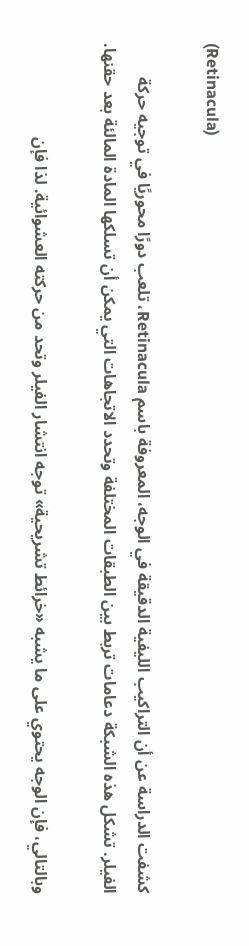(Retinacula)

كشفت الدراسة عن أن التراكيب الليفية الدقيقة في الوجه، المعروفة باسم Retinacula، تلعب دورًا محوريًا في توجيه حركة الفيلر. تشكل هذه الشبكة دعامات تربط بين الطبقات المختلفة وتحدد الاتجاهات التي يمكن أن تسلكها المادة المالئة بعد حقنها.

وبالتالي، فإن الوجه يحتوي على ما يشبه «خرائط تشريحية» توجه انتشار الفيلر وتحد من حركته العشوائية. لذا فإن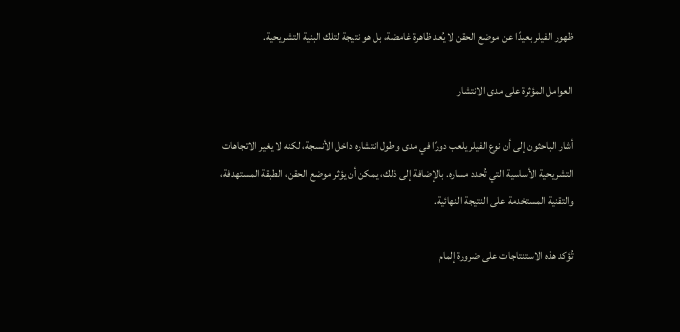ظهور الفيلر بعيدًا عن موضع الحقن لا يُعد ظاهرة غامضة، بل هو نتيجة لتلك البنية التشريحية.

العوامل المؤثرة على مدى الانتشار

أشار الباحثون إلى أن نوع الفيلر يلعب دورًا في مدى وطول انتشاره داخل الأنسجة، لكنه لا يغير الاتجاهات التشريحية الأساسية التي تُحدد مساره. بالإضافة إلى ذلك، يمكن أن يؤثر موضع الحقن، الطبقة المستهدفة، والتقنية المستخدمة على النتيجة النهائية.

تُؤكد هذه الاستنتاجات على ضرورة إلمام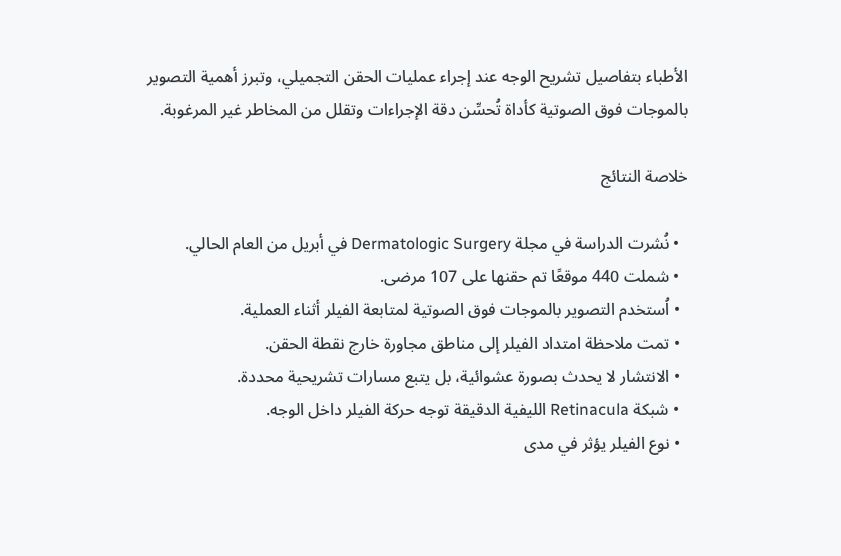الأطباء بتفاصيل تشريح الوجه عند إجراء عمليات الحقن التجميلي، وتبرز أهمية التصوير بالموجات فوق الصوتية كأداة تُحسِّن دقة الإجراءات وتقلل من المخاطر غير المرغوبة.

خلاصة النتائج

  • نُشرت الدراسة في مجلة Dermatologic Surgery في أبريل من العام الحالي.
  • شملت 440 موقعًا تم حقنها على 107 مرضى.
  • اُستخدم التصوير بالموجات فوق الصوتية لمتابعة الفيلر أثناء العملية.
  • تمت ملاحظة امتداد الفيلر إلى مناطق مجاورة خارج نقطة الحقن.
  • الانتشار لا يحدث بصورة عشوائية، بل يتبع مسارات تشريحية محددة.
  • شبكة Retinacula الليفية الدقيقة توجه حركة الفيلر داخل الوجه.
  • نوع الفيلر يؤثر في مدى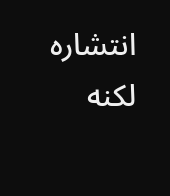انتشاره لكنه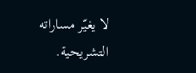لا يغيّر مساراته التشريحية.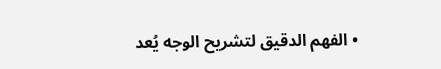• الفهم الدقيق لتشريح الوجه يُعد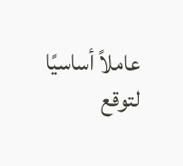عاملاً أساسيًا لتوقع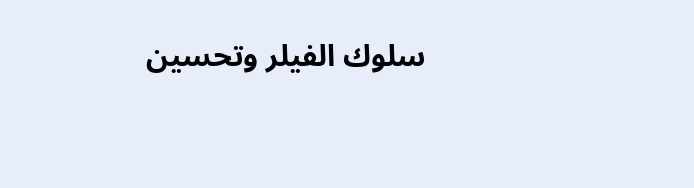سلوك الفيلر وتحسين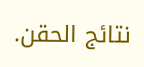نتائج الحقن.